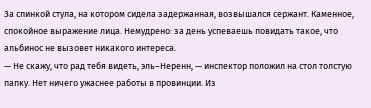За спинкой стула, на котором сидела задержанная, возвышался сержант. Каменное, спокойное выражение лица. Немудрено: за день успеваешь повидать такое, что альбинос не вызовет никакого интереса.
— Не скажу, что рад тебя видеть, эль–Неренн, — инспектор положил на стол толстую папку. Нет ничего ужаснее работы в провинции. Из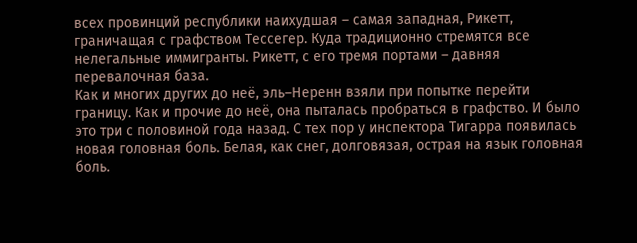всех провинций республики наихудшая – самая западная, Рикетт, граничащая с графством Тессегер. Куда традиционно стремятся все нелегальные иммигранты. Рикетт, с его тремя портами – давняя перевалочная база.
Как и многих других до неё, эль–Неренн взяли при попытке перейти границу. Как и прочие до неё, она пыталась пробраться в графство. И было это три с половиной года назад. С тех пор у инспектора Тигарра появилась новая головная боль. Белая, как снег, долговязая, острая на язык головная боль.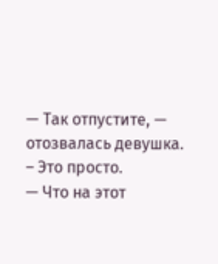— Так отпустите, — отозвалась девушка. – Это просто.
— Что на этот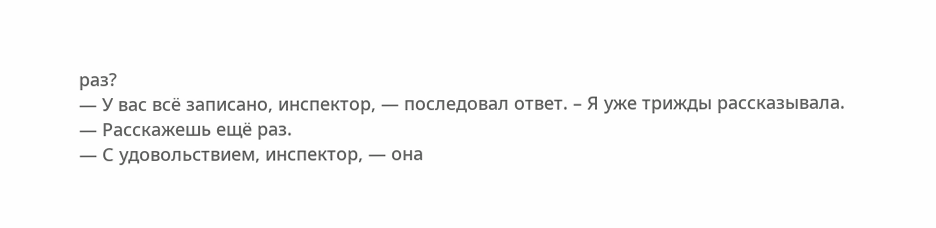раз?
— У вас всё записано, инспектор, — последовал ответ. – Я уже трижды рассказывала.
— Расскажешь ещё раз.
— С удовольствием, инспектор, — она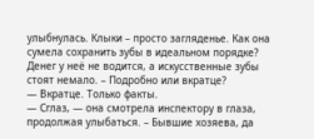улыбнулась. Клыки – просто загляденье. Как она сумела сохранить зубы в идеальном порядке? Денег у неё не водится, а искусственные зубы стоят немало. – Подробно или вкратце?
— Вкратце. Только факты.
— Сглаз, — она смотрела инспектору в глаза, продолжая улыбаться. – Бывшие хозяева, да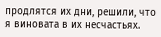продлятся их дни, решили, что я виновата в их несчастьях.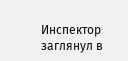Инспектор заглянул в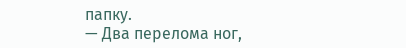папку.
— Два перелома ног,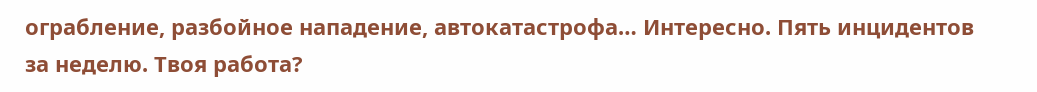ограбление, разбойное нападение, автокатастрофа… Интересно. Пять инцидентов за неделю. Твоя работа?